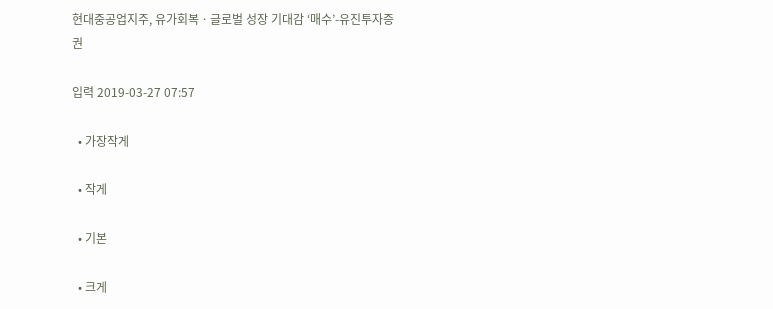현대중공업지주, 유가회복ㆍ글로벌 성장 기대감 ‘매수’-유진투자증권

입력 2019-03-27 07:57

  • 가장작게

  • 작게

  • 기본

  • 크게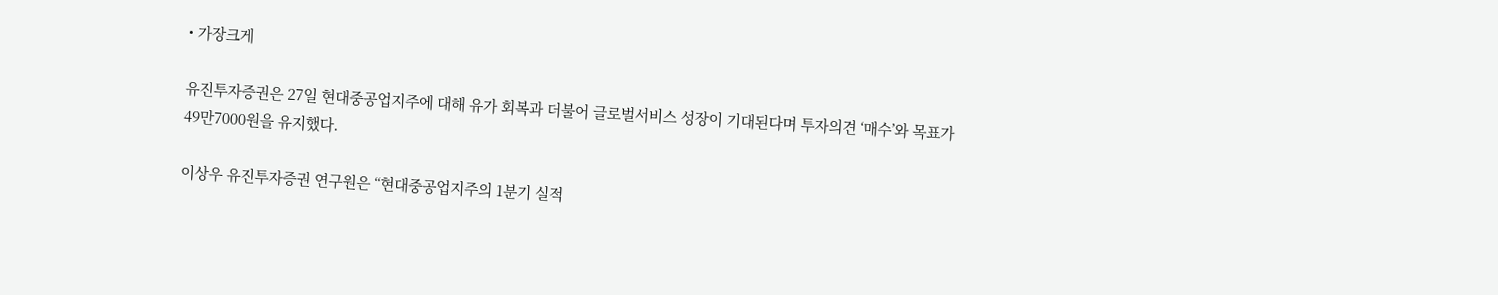• 가장크게

유진투자증권은 27일 현대중공업지주에 대해 유가 회복과 더불어 글로벌서비스 성장이 기대된다며 투자의견 ‘매수’와 목표가 49만7000원을 유지했다.

이상우 유진투자증권 연구원은 “현대중공업지주의 1분기 실적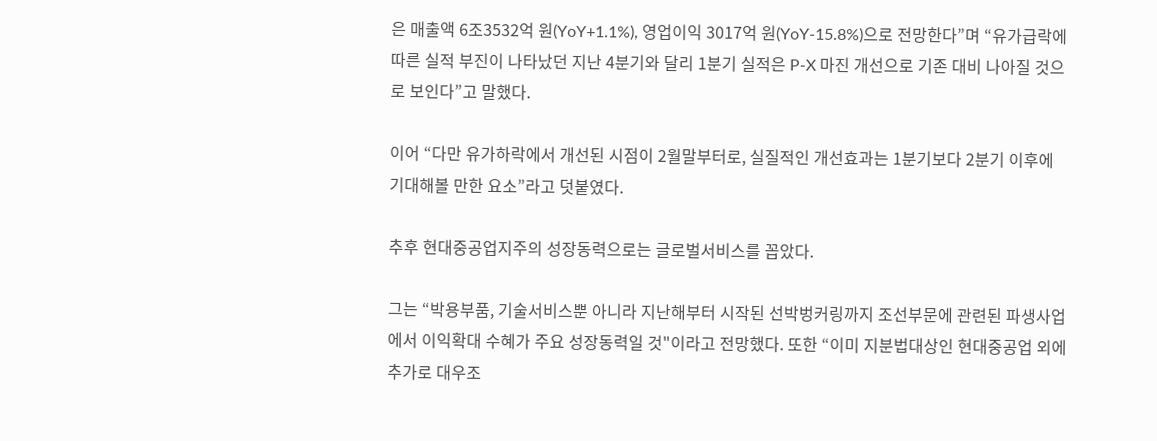은 매출액 6조3532억 원(YoY+1.1%), 영업이익 3017억 원(YoY-15.8%)으로 전망한다”며 “유가급락에 따른 실적 부진이 나타났던 지난 4분기와 달리 1분기 실적은 P-X 마진 개선으로 기존 대비 나아질 것으로 보인다”고 말했다.

이어 “다만 유가하락에서 개선된 시점이 2월말부터로, 실질적인 개선효과는 1분기보다 2분기 이후에 기대해볼 만한 요소”라고 덧붙였다.

추후 현대중공업지주의 성장동력으로는 글로벌서비스를 꼽았다.

그는 “박용부품, 기술서비스뿐 아니라 지난해부터 시작된 선박벙커링까지 조선부문에 관련된 파생사업에서 이익확대 수혜가 주요 성장동력일 것"이라고 전망했다. 또한 “이미 지분법대상인 현대중공업 외에 추가로 대우조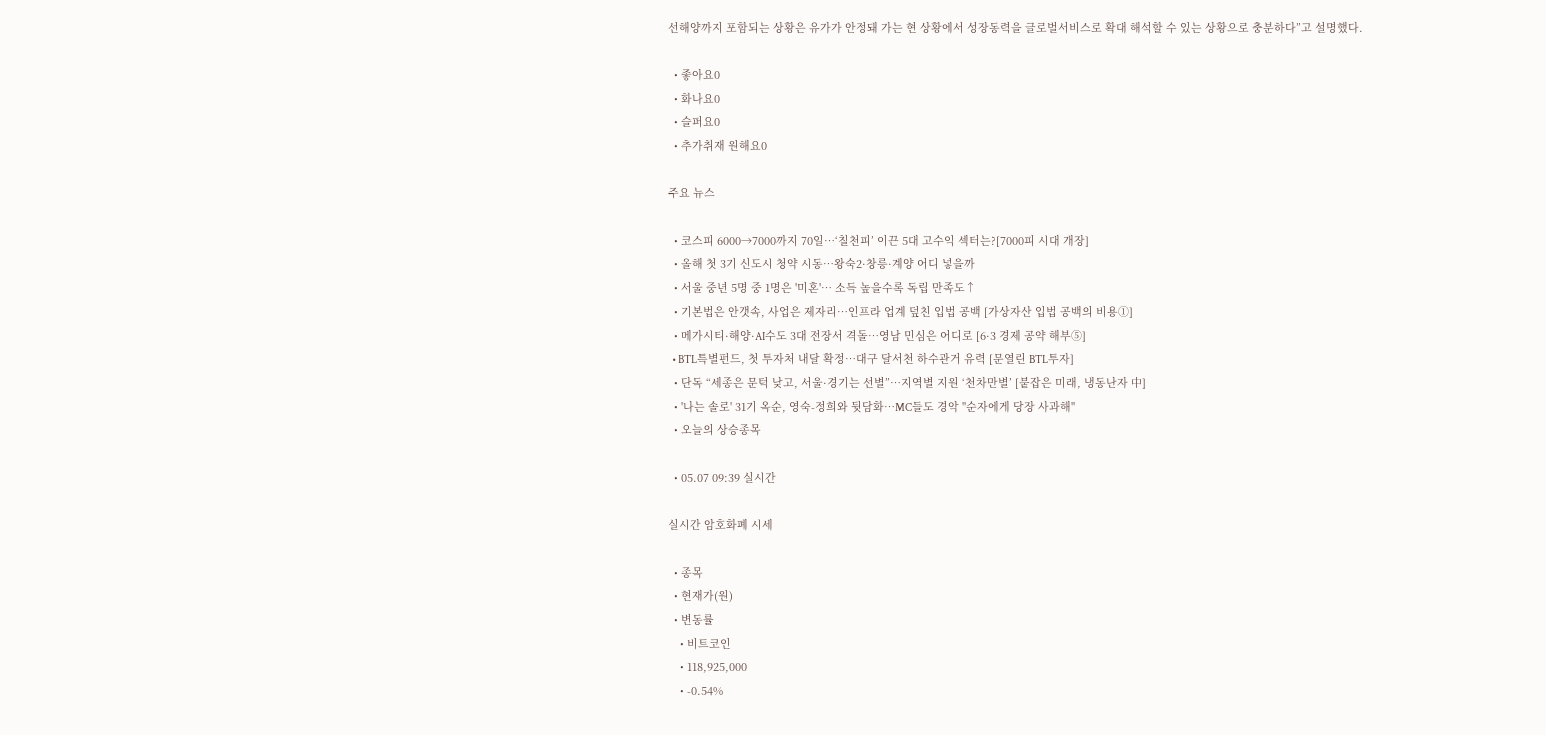선해양까지 포함되는 상황은 유가가 안정돼 가는 현 상황에서 성장동력을 글로벌서비스로 확대 해석할 수 있는 상황으로 충분하다”고 설명했다.

  • 좋아요0
  • 화나요0
  • 슬퍼요0
  • 추가취재 원해요0

주요 뉴스

  • 코스피 6000→7000까지 70일⋯‘칠천피’ 이끈 5대 고수익 섹터는?[7000피 시대 개장]
  • 올해 첫 3기 신도시 청약 시동…왕숙2·창릉·계양 어디 넣을까
  • 서울 중년 5명 중 1명은 '미혼'… 소득 높을수록 독립 만족도↑
  • 기본법은 안갯속, 사업은 제자리…인프라 업계 덮친 입법 공백 [가상자산 입법 공백의 비용①]
  • 메가시티·해양·AI수도 3대 전장서 격돌…영남 민심은 어디로 [6·3 경제 공약 해부⑤]
  • BTL특별펀드, 첫 투자처 내달 확정…대구 달서천 하수관거 유력 [문열린 BTL투자]
  • 단독 “세종은 문턱 낮고, 서울·경기는 선별”…지역별 지원 ‘천차만별’ [붙잡은 미래, 냉동난자 中]
  • '나는 솔로' 31기 옥순, 영숙-정희와 뒷담화⋯MC들도 경악 "순자에게 당장 사과해"
  • 오늘의 상승종목

  • 05.07 09:39 실시간

실시간 암호화폐 시세

  • 종목
  • 현재가(원)
  • 변동률
    • 비트코인
    • 118,925,000
    • -0.54%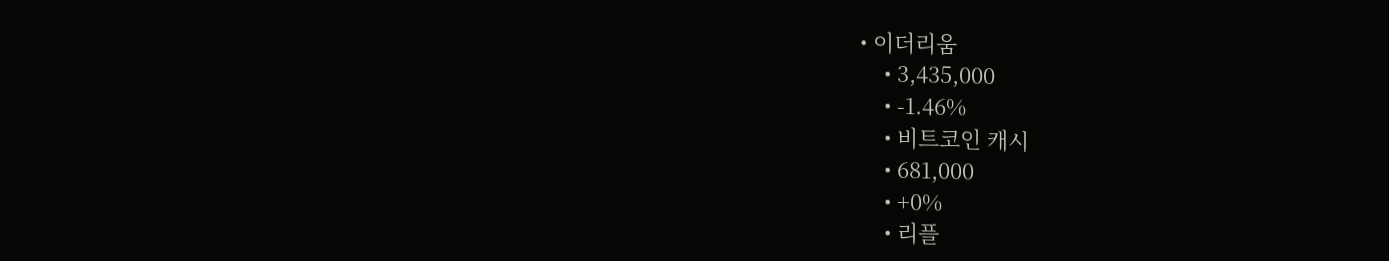• 이더리움
    • 3,435,000
    • -1.46%
    • 비트코인 캐시
    • 681,000
    • +0%
    • 리플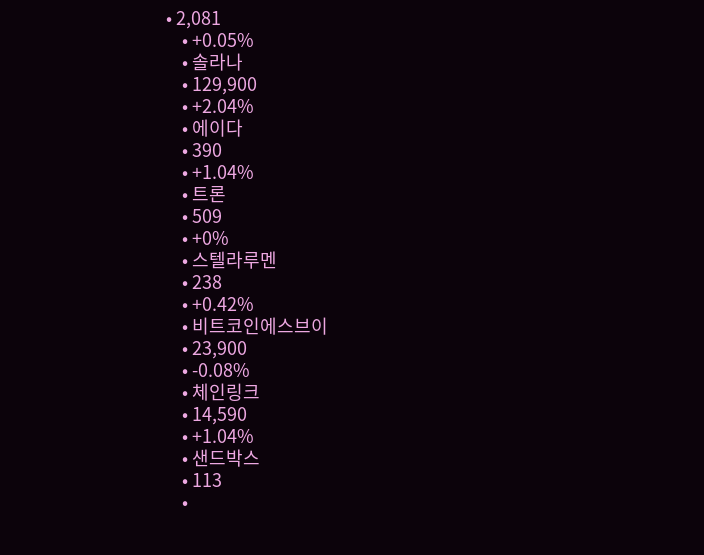• 2,081
    • +0.05%
    • 솔라나
    • 129,900
    • +2.04%
    • 에이다
    • 390
    • +1.04%
    • 트론
    • 509
    • +0%
    • 스텔라루멘
    • 238
    • +0.42%
    • 비트코인에스브이
    • 23,900
    • -0.08%
    • 체인링크
    • 14,590
    • +1.04%
    • 샌드박스
    • 113
    •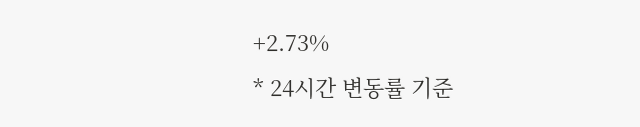+2.73%
* 24시간 변동률 기준